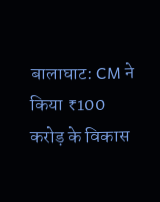बालाघाट: CM ने किया ₹100 करोड़ के विकास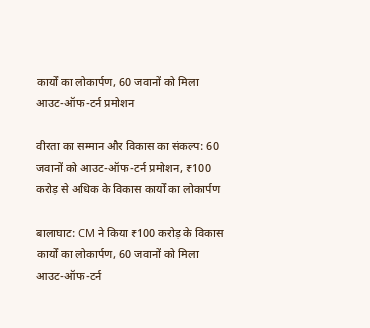कार्यों का लोकार्पण, 60 जवानों को मिला आउट-ऑफ-टर्न प्रमोशन

वीरता का सम्मान और विकास का संकल्प: 60 जवानों को आउट-ऑफ-टर्न प्रमोशन, ₹100 करोड़ से अधिक के विकास कार्यों का लोकार्पण

बालाघाट: CM ने किया ₹100 करोड़ के विकास कार्यों का लोकार्पण, 60 जवानों को मिला आउट-ऑफ-टर्न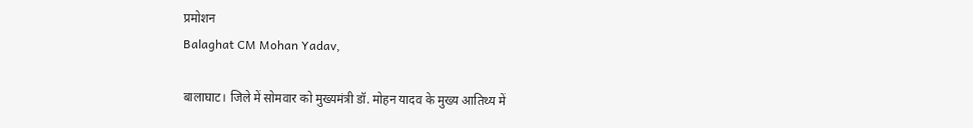प्रमोशन
Balaghat CM Mohan Yadav,

बालाघाट। जिले में सोमवार को मुख्यमंत्री डॉ. मोहन यादव के मुख्य आतिथ्य में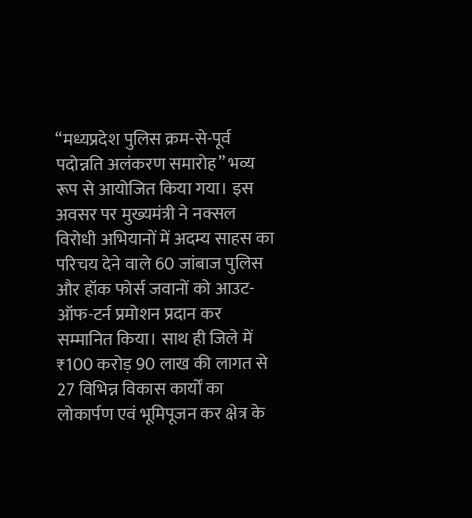“मध्यप्रदेश पुलिस क्रम-से-पूर्व पदोन्नति अलंकरण समारोह” भव्य रूप से आयोजित किया गया। इस अवसर पर मुख्यमंत्री ने नक्सल विरोधी अभियानों में अदम्य साहस का परिचय देने वाले 60 जांबाज पुलिस और हॉक फोर्स जवानों को आउट-ऑफ-टर्न प्रमोशन प्रदान कर सम्मानित किया। साथ ही जिले में ₹100 करोड़ 90 लाख की लागत से 27 विभिन्न विकास कार्यों का लोकार्पण एवं भूमिपूजन कर क्षेत्र के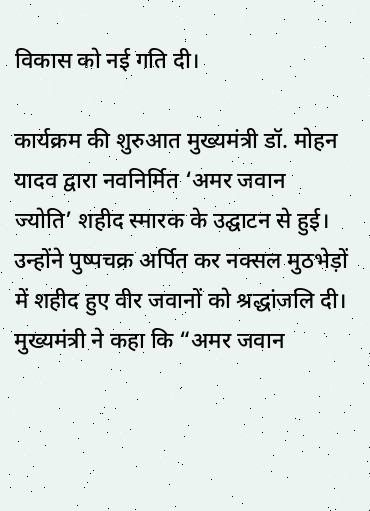विकास को नई गति दी।

कार्यक्रम की शुरुआत मुख्यमंत्री डॉ. मोहन यादव द्वारा नवनिर्मित ‘अमर जवान ज्योति’ शहीद स्मारक के उद्घाटन से हुई। उन्होंने पुष्पचक्र अर्पित कर नक्सल मुठभेड़ों में शहीद हुए वीर जवानों को श्रद्धांजलि दी। मुख्यमंत्री ने कहा कि “अमर जवान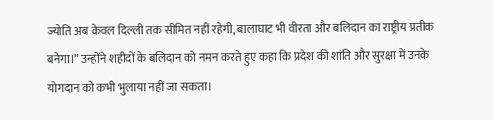ज्योति अब केवल दिल्ली तक सीमित नहीं रहेगी, बालाघाट भी वीरता और बलिदान का राष्ट्रीय प्रतीक बनेगा।” उन्होंने शहीदों के बलिदान को नमन करते हुए कहा कि प्रदेश की शांति और सुरक्षा में उनके योगदान को कभी भुलाया नहीं जा सकता।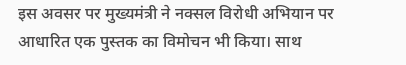इस अवसर पर मुख्यमंत्री ने नक्सल विरोधी अभियान पर आधारित एक पुस्तक का विमोचन भी किया। साथ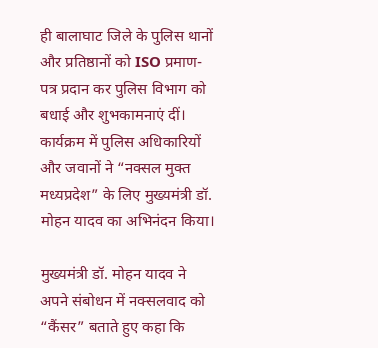ही बालाघाट जिले के पुलिस थानों और प्रतिष्ठानों को ISO प्रमाण-पत्र प्रदान कर पुलिस विभाग को बधाई और शुभकामनाएं दीं। कार्यक्रम में पुलिस अधिकारियों और जवानों ने “नक्सल मुक्त मध्यप्रदेश” के लिए मुख्यमंत्री डॉ. मोहन यादव का अभिनंदन किया।

मुख्यमंत्री डॉ. मोहन यादव ने अपने संबोधन में नक्सलवाद को “कैंसर” बताते हुए कहा कि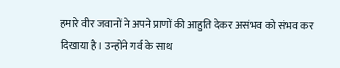हमारे वीर जवानों ने अपने प्राणों की आहुति देकर असंभव को संभव कर दिखाया है। उन्होंने गर्व के साथ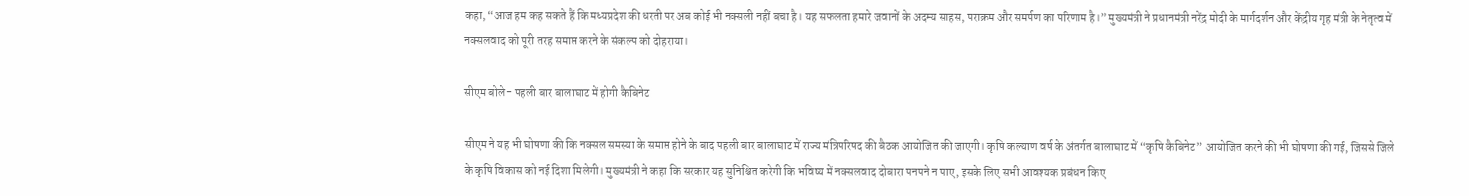कहा, “आज हम कह सकते हैं कि मध्यप्रदेश की धरती पर अब कोई भी नक्सली नहीं बचा है। यह सफलता हमारे जवानों के अदम्य साहस, पराक्रम और समर्पण का परिणाम है।” मुख्यमंत्री ने प्रधानमंत्री नरेंद्र मोदी के मार्गदर्शन और केंद्रीय गृह मंत्री के नेतृत्व में नक्सलवाद को पूरी तरह समाप्त करने के संकल्प को दोहराया।

सीएम बोले- पहली बार बालाघाट में होगी कैबिनेट

सीएम ने यह भी घोषणा की कि नक्सल समस्या के समाप्त होने के बाद पहली बार बालाघाट में राज्य मंत्रिपरिषद की बैठक आयोजित की जाएगी। कृषि कल्याण वर्ष के अंतर्गत बालाघाट में “कृषि कैबिनेट” आयोजित करने की भी घोषणा की गई, जिससे जिले के कृषि विकास को नई दिशा मिलेगी। मुख्यमंत्री ने कहा कि सरकार यह सुनिश्चित करेगी कि भविष्य में नक्सलवाद दोबारा पनपने न पाए, इसके लिए सभी आवश्यक प्रबंधन किए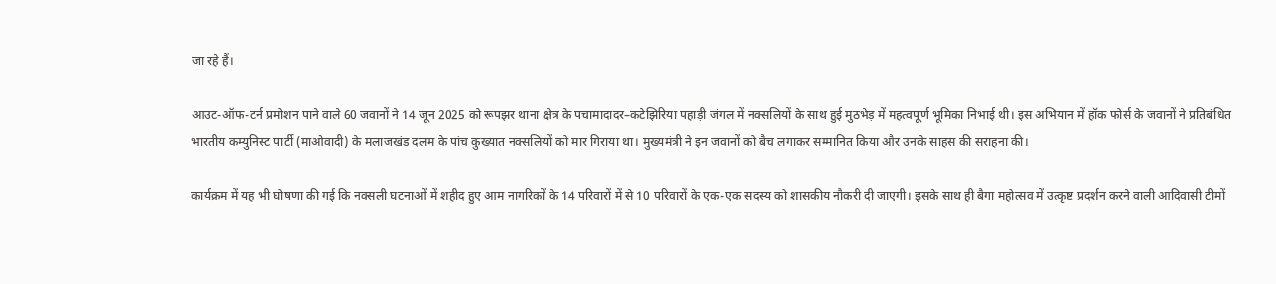जा रहे हैं।

आउट-ऑफ-टर्न प्रमोशन पाने वाले 60 जवानों ने 14 जून 2025 को रूपझर थाना क्षेत्र के पचामादादर–कटेझिरिया पहाड़ी जंगल में नक्सलियों के साथ हुई मुठभेड़ में महत्वपूर्ण भूमिका निभाई थी। इस अभियान में हॉक फोर्स के जवानों ने प्रतिबंधित भारतीय कम्युनिस्ट पार्टी (माओवादी) के मलाजखंड दलम के पांच कुख्यात नक्सलियों को मार गिराया था। मुख्यमंत्री ने इन जवानों को बैच लगाकर सम्मानित किया और उनके साहस की सराहना की।

कार्यक्रम में यह भी घोषणा की गई कि नक्सली घटनाओं में शहीद हुए आम नागरिकों के 14 परिवारों में से 10 परिवारों के एक-एक सदस्य को शासकीय नौकरी दी जाएगी। इसके साथ ही बैगा महोत्सव में उत्कृष्ट प्रदर्शन करने वाली आदिवासी टीमों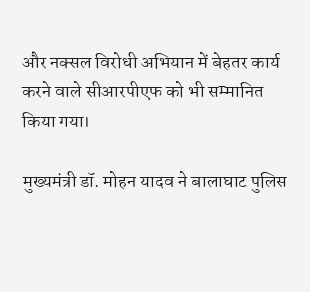और नक्सल विरोधी अभियान में बेहतर कार्य करने वाले सीआरपीएफ को भी सम्मानित किया गया।

मुख्यमंत्री डॉ. मोहन यादव ने बालाघाट पुलिस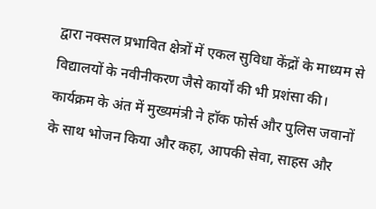द्वारा नक्सल प्रभावित क्षेत्रों में एकल सुविधा केंद्रों के माध्यम से विद्यालयों के नवीनीकरण जैसे कार्यों की भी प्रशंसा की। कार्यक्रम के अंत में मुख्यमंत्री ने हॉक फोर्स और पुलिस जवानों के साथ भोजन किया और कहा, आपकी सेवा, साहस और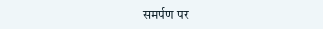समर्पण पर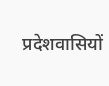प्रदेशवासियों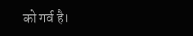को गर्व है।